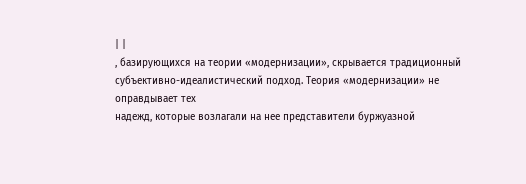| |
, базирующихся на теории «модернизации», скрывается традиционный
субъективно-идеалистический подход. Теория «модернизации» не оправдывает тех
надежд, которые возлагали на нее представители буржуазной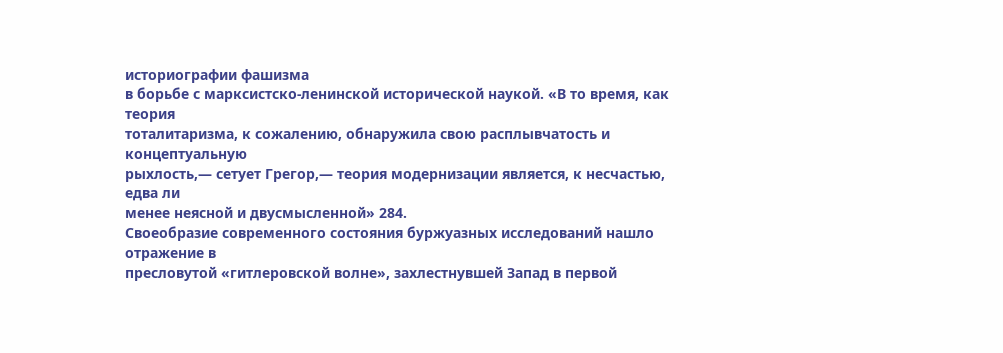историографии фашизма
в борьбе с марксистско-ленинской исторической наукой. «В то время, как теория
тоталитаризма, к сожалению, обнаружила свою расплывчатость и концептуальную
рыхлость,— сетует Грегор,— теория модернизации является, к несчастью, едва ли
менее неясной и двусмысленной» 284.
Своеобразие современного состояния буржуазных исследований нашло отражение в
пресловутой «гитлеровской волне», захлестнувшей Запад в первой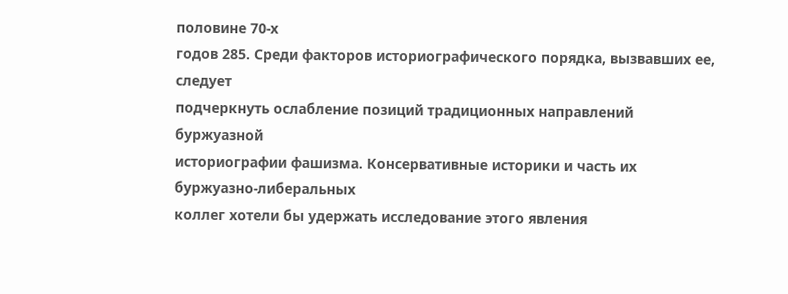половине 70-х
годов 285. Среди факторов историографического порядка, вызвавших ее, следует
подчеркнуть ослабление позиций традиционных направлений буржуазной
историографии фашизма. Консервативные историки и часть их буржуазно-либеральных
коллег хотели бы удержать исследование этого явления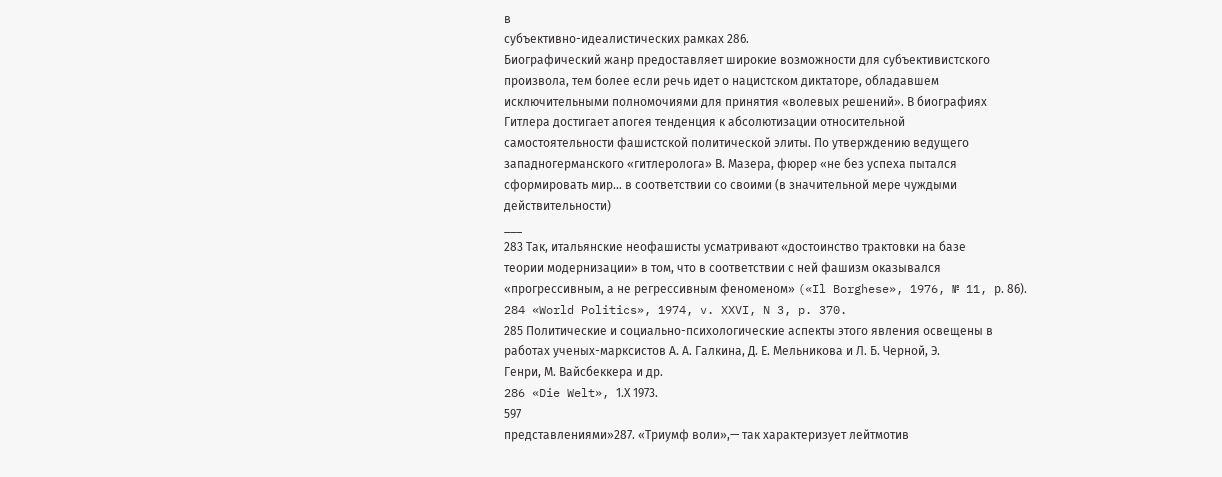в
субъективно-идеалистических рамках 286.
Биографический жанр предоставляет широкие возможности для субъективистского
произвола, тем более если речь идет о нацистском диктаторе, обладавшем
исключительными полномочиями для принятия «волевых решений». В биографиях
Гитлера достигает апогея тенденция к абсолютизации относительной
самостоятельности фашистской политической элиты. По утверждению ведущего
западногерманского «гитлеролога» В. Мазера, фюрер «не без успеха пытался
сформировать мир... в соответствии со своими (в значительной мере чуждыми
действительности)
___
283 Так, итальянские неофашисты усматривают «достоинство трактовки на базе
теории модернизации» в том, что в соответствии с ней фашизм оказывался
«прогрессивным, а не регрессивным феноменом» («Il Borghese», 1976, № 11, р. 86).
284 «World Politics», 1974, v. XXVI, N 3, p. 370.
285 Политические и социально-психологические аспекты этого явления освещены в
работах ученых-марксистов А. А. Галкина, Д. Е. Мельникова и Л. Б. Черной, Э.
Генри, М. Вайсбеккера и др.
286 «Die Welt», 1.Х 1973.
597
представлениями»287. «Триумф воли»,— так характеризует лейтмотив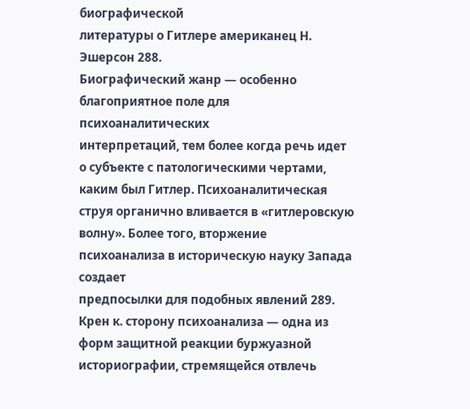биографической
литературы о Гитлере американец Н. Эшерсон 288.
Биографический жанр — особенно благоприятное поле для психоаналитических
интерпретаций, тем более когда речь идет о субъекте с патологическими чертами,
каким был Гитлер. Психоаналитическая струя органично вливается в «гитлеровскую
волну». Более того, вторжение психоанализа в историческую науку Запада создает
предпосылки для подобных явлений 289. Крен к. сторону психоанализа — одна из
форм защитной реакции буржуазной историографии, стремящейся отвлечь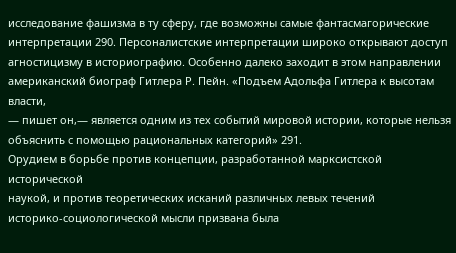исследование фашизма в ту сферу, где возможны самые фантасмагорические
интерпретации 290. Персоналистские интерпретации широко открывают доступ
агностицизму в историографию. Особенно далеко заходит в этом направлении
американский биограф Гитлера Р. Пейн. «Подъем Адольфа Гитлера к высотам власти,
— пишет он,— является одним из тех событий мировой истории, которые нельзя
объяснить с помощью рациональных категорий» 291.
Орудием в борьбе против концепции, разработанной марксистской исторической
наукой, и против теоретических исканий различных левых течений
историко-социологической мысли призвана была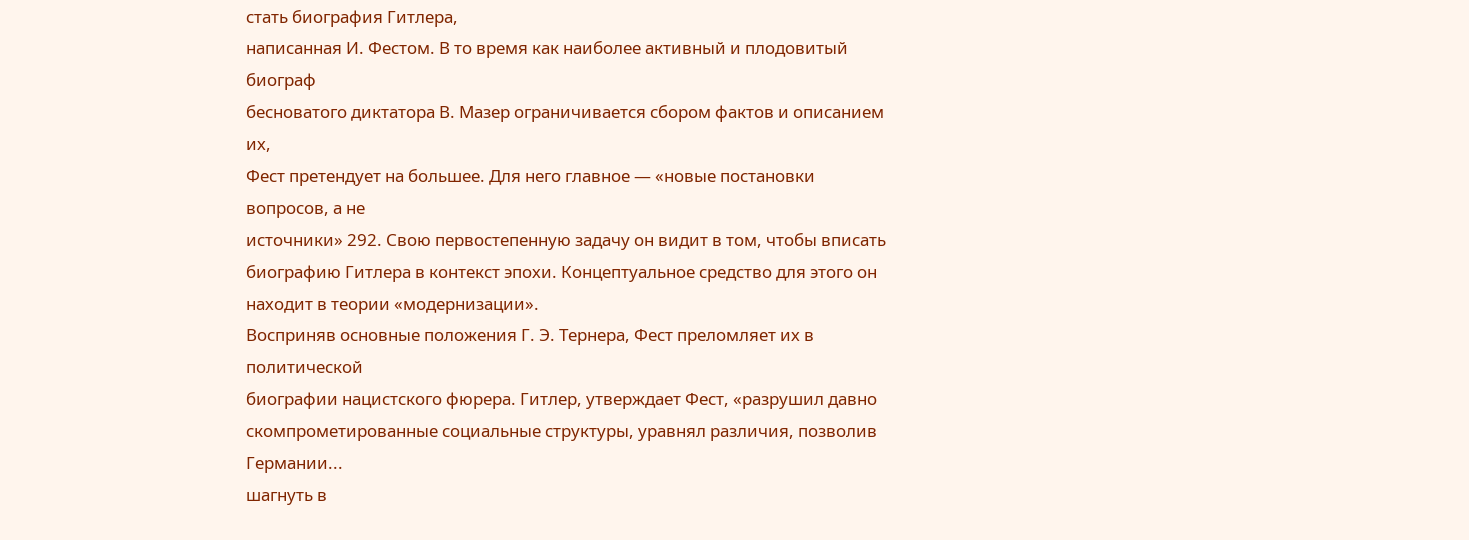стать биография Гитлера,
написанная И. Фестом. В то время как наиболее активный и плодовитый биограф
бесноватого диктатора В. Мазер ограничивается сбором фактов и описанием их,
Фест претендует на большее. Для него главное — «новые постановки вопросов, а не
источники» 292. Свою первостепенную задачу он видит в том, чтобы вписать
биографию Гитлера в контекст эпохи. Концептуальное средство для этого он
находит в теории «модернизации».
Восприняв основные положения Г. Э. Тернера, Фест преломляет их в политической
биографии нацистского фюрера. Гитлер, утверждает Фест, «разрушил давно
скомпрометированные социальные структуры, уравнял различия, позволив Германии...
шагнуть в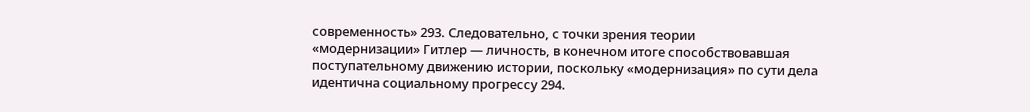современность» 293. Следовательно, с точки зрения теории
«модернизации» Гитлер — личность, в конечном итоге способствовавшая
поступательному движению истории, поскольку «модернизация» по сути дела
идентична социальному прогрессу 294.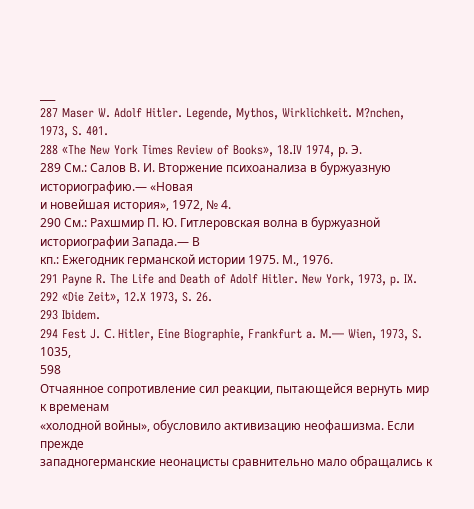___
287 Maser W. Adolf Hitler. Legende, Mythos, Wirklichkeit. M?nchen, 1973, S. 401.
288 «The New York Times Review of Books», 18.IV 1974, р. Э.
289 См.: Салов В. И. Вторжение психоанализа в буржуазную историографию.— «Новая
и новейшая история», 1972, № 4.
290 См.: Рахшмир П. Ю. Гитлеровская волна в буржуазной историографии Запада.— В
кп.: Ежегодник германской истории 1975. М., 1976.
291 Payne R. The Life and Death of Adolf Hitler. New York, 1973, p. IX.
292 «Die Zeit», 12.X 1973, S. 26.
293 Ibidem.
294 Fest J. С. Hitler, Eine Biographie, Frankfurt a. M.— Wien, 1973, S. 1035,
598
Отчаянное сопротивление сил реакции, пытающейся вернуть мир к временам
«холодной войны», обусловило активизацию неофашизма. Если прежде
западногерманские неонацисты сравнительно мало обращались к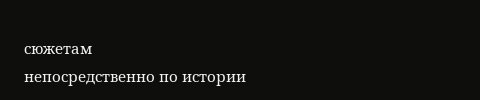сюжетам
непосредственно по истории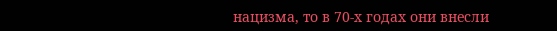нацизма, то в 70-х годах они внесли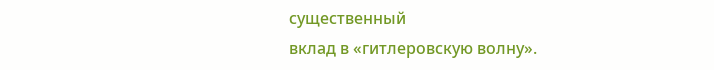существенный
вклад в «гитлеровскую волну».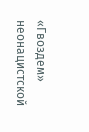«Гвоздем» неонацистской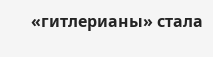«гитлерианы» стала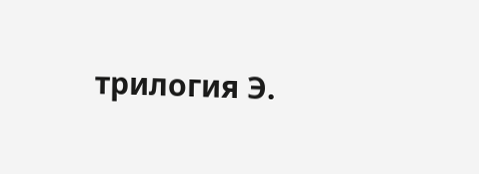трилогия Э.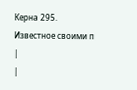Керна 295.
Известное своими п
|
|